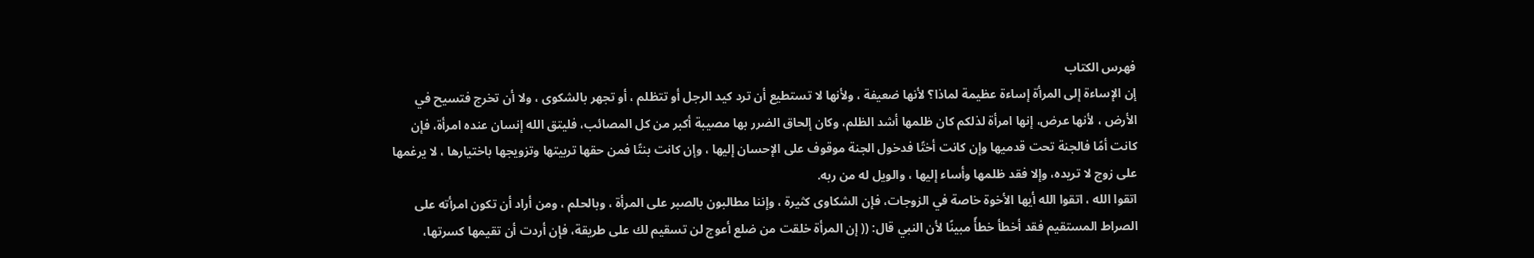فهرس الكتاب
إن الإساءة إلى المرأة إساءة عظيمة لماذا؟ لأنها ضعيفة ، ولأنها لا تستطيع أن ترد كيد الرجل أو تتظلم ، أو تجهر بالشكوى ، ولا أن تخرج فتسيح في الأرض ، لأنها عرض، إنها امرأة لذلكم كان ظلمها أشد الظلم، وكان إلحاق الضرر بها مصيبة أكبر من كل المصائب، فليتق الله إنسان عنده امرأة، فإن كانت أمًا فالجنة تحت قدميها وإن كانت أختًا فدخول الجنة موقوف على الإحسان إليها ، وإن كانت بنتًا فمن حقها تربيتها وتزويجها باختيارها ، لا يرغمها على زوج لا تريده، وإلا فقد ظلمها وأساء إليها ، والويل له من ربه.
اتقوا الله ، اتقوا الله أيها الأخوة خاصة في الزوجات، فإن الشكاوى كثيرة ، وإننا مطالبون بالصبر على المرأة ، وبالحلم ، ومن أراد أن تكون امرأته على الصراط المستقيم فقد أخطأ خطأً مبينًا لأن النبي قال: (( إن المرأة خلقت من ضلع أعوج لن تسقيم لك على طريقة، فإن أردت أن تقيمها كسرتها،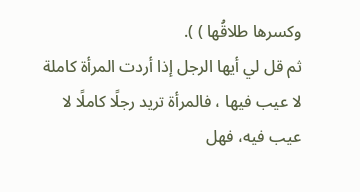وكسرها طلاقُها ) ).
ثم قل لي أيها الرجل إذا أردت المرأة كاملة لا عيب فيها ، فالمرأة تريد رجلًا كاملًا لا عيب فيه، فهل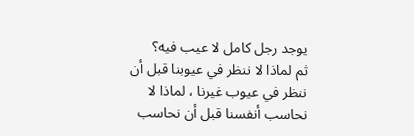يوجد رجل كامل لا عيب فيه؟
ثم لماذا لا ننظر في عيوبنا قبل أن ننظر في عيوب غيرنا ، لماذا لا نحاسب أنفسنا قبل أن نحاسب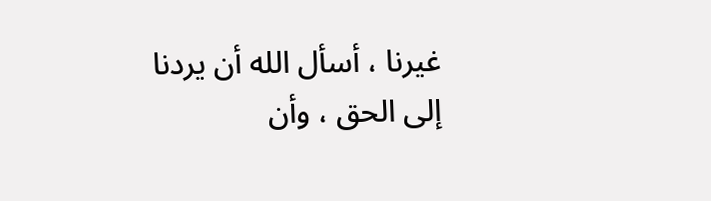غيرنا ، أسأل الله أن يردنا إلى الحق ، وأن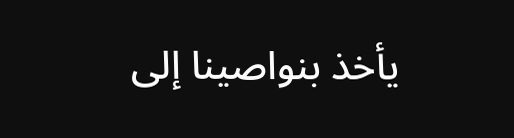يأخذ بنواصينا إلى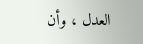العدل ، وأن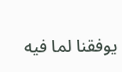يوفقنا لما فيه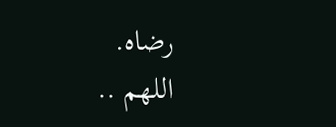رضاه.
اللهم ..